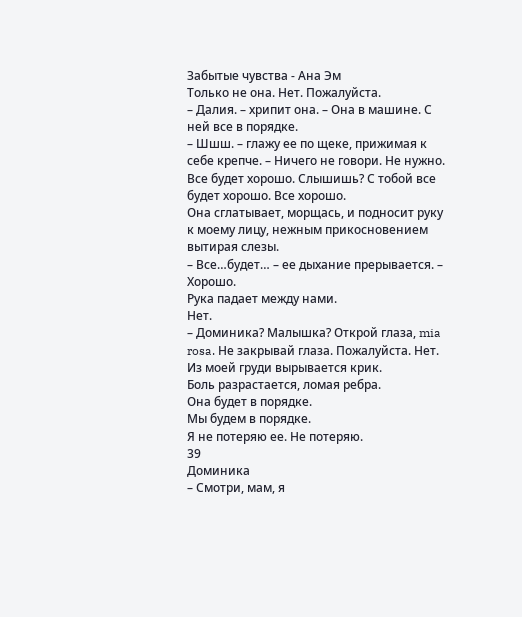Забытые чувства - Ана Эм
Только не она. Нет. Пожалуйста.
– Далия. – хрипит она. – Она в машине. С ней все в порядке.
– Шшш. – глажу ее по щеке, прижимая к себе крепче. – Ничего не говори. Не нужно. Все будет хорошо. Слышишь? С тобой все будет хорошо. Все хорошо.
Она сглатывает, морщась, и подносит руку к моему лицу, нежным прикосновением вытирая слезы.
– Все…будет… – ее дыхание прерывается. – Хорошо.
Рука падает между нами.
Нет.
– Доминика? Малышка? Открой глаза, mia rosa. Не закрывай глаза. Пожалуйста. Нет.
Из моей груди вырывается крик.
Боль разрастается, ломая ребра.
Она будет в порядке.
Мы будем в порядке.
Я не потеряю ее. Не потеряю.
39
Доминика
– Смотри, мам, я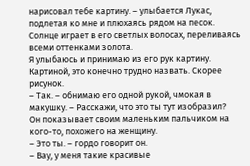нарисовал тебе картину. – улыбается Лукас, подлетая ко мне и плюхаясь рядом на песок. Солнце играет в его светлых волосах, переливаясь всеми оттенками золота.
Я улыбаюсь и принимаю из его рук картину. Картиной, это конечно трудно назвать. Скорее рисунок.
– Так. – обнимаю его одной рукой, чмокая в макушку. – Расскажи, что это ты тут изобразил?
Он показывает своим маленьким пальчиком на кого-то, похожего на женщину.
– Это ты. – гордо говорит он.
– Вау, у меня такие красивые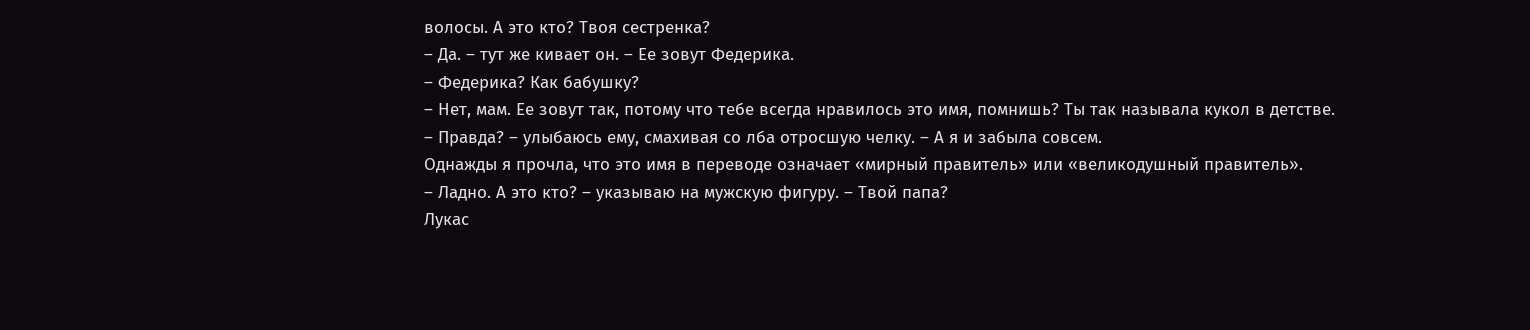волосы. А это кто? Твоя сестренка?
– Да. – тут же кивает он. – Ее зовут Федерика.
– Федерика? Как бабушку?
– Нет, мам. Ее зовут так, потому что тебе всегда нравилось это имя, помнишь? Ты так называла кукол в детстве.
– Правда? – улыбаюсь ему, смахивая со лба отросшую челку. – А я и забыла совсем.
Однажды я прочла, что это имя в переводе означает «мирный правитель» или «великодушный правитель».
– Ладно. А это кто? – указываю на мужскую фигуру. – Твой папа?
Лукас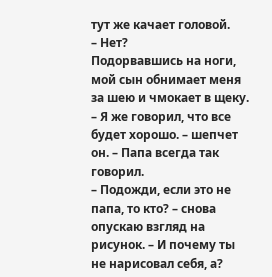тут же качает головой.
– Нет?
Подорвавшись на ноги, мой сын обнимает меня за шею и чмокает в щеку.
– Я же говорил, что все будет хорошо. – шепчет он. – Папа всегда так говорил.
– Подожди, если это не папа, то кто? – снова опускаю взгляд на рисунок. – И почему ты не нарисовал себя, а?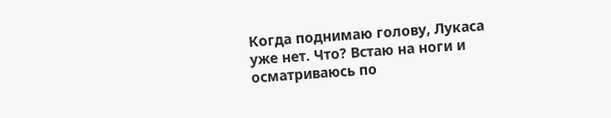Когда поднимаю голову, Лукаса уже нет. Что? Встаю на ноги и осматриваюсь по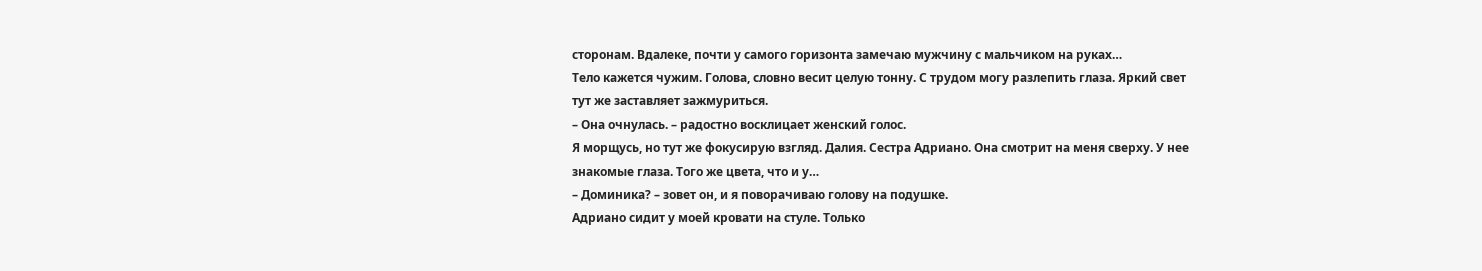сторонам. Вдалеке, почти у самого горизонта замечаю мужчину с мальчиком на руках…
Тело кажется чужим. Голова, словно весит целую тонну. С трудом могу разлепить глаза. Яркий свет тут же заставляет зажмуриться.
– Она очнулась. – радостно восклицает женский голос.
Я морщусь, но тут же фокусирую взгляд. Далия. Сестра Адриано. Она смотрит на меня сверху. У нее знакомые глаза. Того же цвета, что и у…
– Доминика? – зовет он, и я поворачиваю голову на подушке.
Адриано сидит у моей кровати на стуле. Только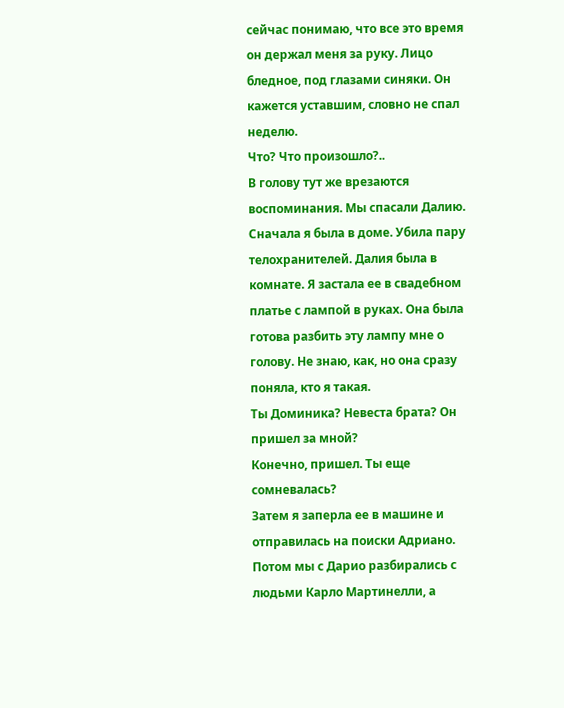сейчас понимаю, что все это время он держал меня за руку. Лицо бледное, под глазами синяки. Он кажется уставшим, словно не спал неделю.
Что? Что произошло?..
В голову тут же врезаются воспоминания. Мы спасали Далию. Сначала я была в доме. Убила пару телохранителей. Далия была в комнате. Я застала ее в свадебном платье с лампой в руках. Она была готова разбить эту лампу мне о голову. Не знаю, как, но она сразу поняла, кто я такая.
Ты Доминика? Невеста брата? Он пришел за мной?
Конечно, пришел. Ты еще сомневалась?
Затем я заперла ее в машине и отправилась на поиски Адриано. Потом мы с Дарио разбирались с людьми Карло Мартинелли, а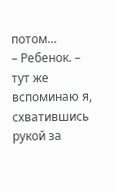потом…
– Ребенок. – тут же вспоминаю я, схватившись рукой за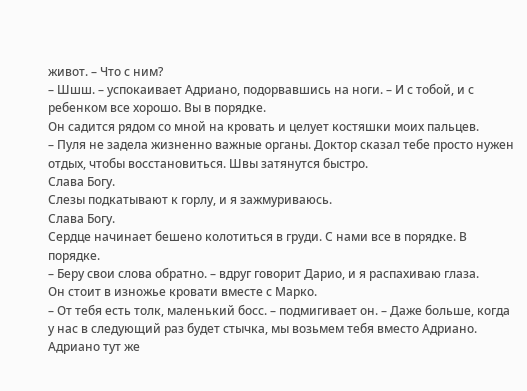живот. – Что с ним?
– Шшш. – успокаивает Адриано, подорвавшись на ноги. – И с тобой, и с ребенком все хорошо. Вы в порядке.
Он садится рядом со мной на кровать и целует костяшки моих пальцев.
– Пуля не задела жизненно важные органы. Доктор сказал тебе просто нужен отдых, чтобы восстановиться. Швы затянутся быстро.
Слава Богу.
Слезы подкатывают к горлу, и я зажмуриваюсь.
Слава Богу.
Сердце начинает бешено колотиться в груди. С нами все в порядке. В порядке.
– Беру свои слова обратно. – вдруг говорит Дарио, и я распахиваю глаза.
Он стоит в изножье кровати вместе с Марко.
– От тебя есть толк, маленький босс. – подмигивает он. – Даже больше, когда у нас в следующий раз будет стычка, мы возьмем тебя вместо Адриано.
Адриано тут же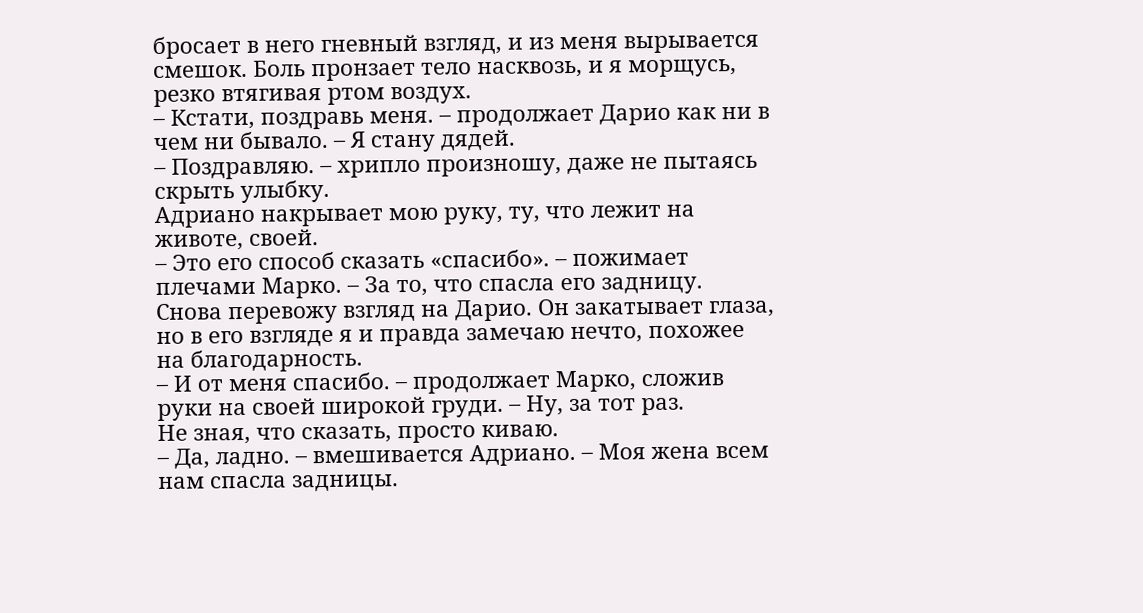бросает в него гневный взгляд, и из меня вырывается смешок. Боль пронзает тело насквозь, и я морщусь, резко втягивая ртом воздух.
– Кстати, поздравь меня. – продолжает Дарио как ни в чем ни бывало. – Я стану дядей.
– Поздравляю. – хрипло произношу, даже не пытаясь скрыть улыбку.
Адриано накрывает мою руку, ту, что лежит на животе, своей.
– Это его способ сказать «спасибо». – пожимает плечами Марко. – За то, что спасла его задницу.
Снова перевожу взгляд на Дарио. Он закатывает глаза, но в его взгляде я и правда замечаю нечто, похожее на благодарность.
– И от меня спасибо. – продолжает Марко, сложив руки на своей широкой груди. – Ну, за тот раз.
Не зная, что сказать, просто киваю.
– Да, ладно. – вмешивается Адриано. – Моя жена всем нам спасла задницы.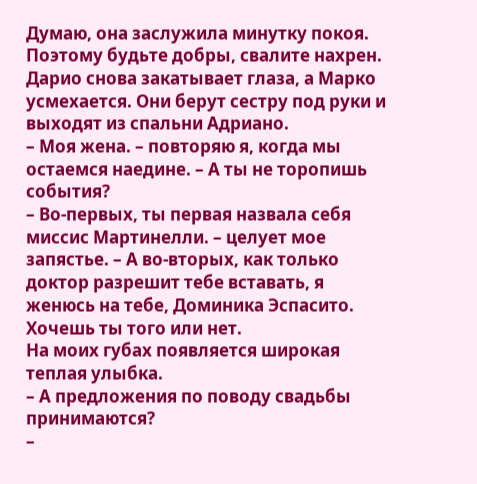Думаю, она заслужила минутку покоя. Поэтому будьте добры, свалите нахрен.
Дарио снова закатывает глаза, а Марко усмехается. Они берут сестру под руки и выходят из спальни Адриано.
– Моя жена. – повторяю я, когда мы остаемся наедине. – А ты не торопишь события?
– Во-первых, ты первая назвала себя миссис Мартинелли. – целует мое запястье. – А во-вторых, как только доктор разрешит тебе вставать, я женюсь на тебе, Доминика Эспасито. Хочешь ты того или нет.
На моих губах появляется широкая теплая улыбка.
– А предложения по поводу свадьбы принимаются?
–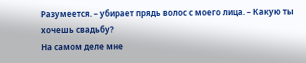Разумеется. – убирает прядь волос с моего лица. – Какую ты хочешь свадьбу?
На самом деле мне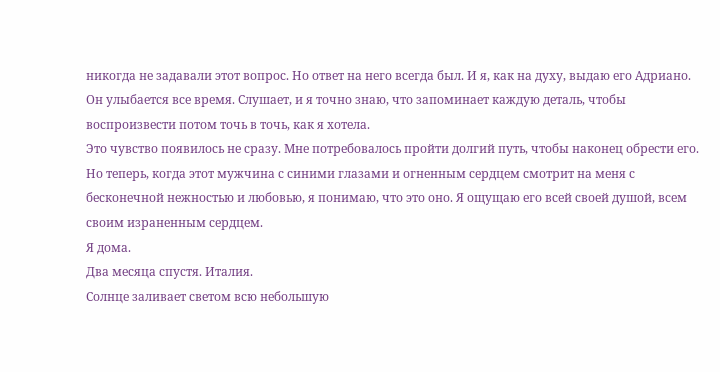никогда не задавали этот вопрос. Но ответ на него всегда был. И я, как на духу, выдаю его Адриано. Он улыбается все время. Слушает, и я точно знаю, что запоминает каждую деталь, чтобы воспроизвести потом точь в точь, как я хотела.
Это чувство появилось не сразу. Мне потребовалось пройти долгий путь, чтобы наконец обрести его. Но теперь, когда этот мужчина с синими глазами и огненным сердцем смотрит на меня с бесконечной нежностью и любовью, я понимаю, что это оно. Я ощущаю его всей своей душой, всем своим израненным сердцем.
Я дома.
Два месяца спустя. Италия.
Солнце заливает светом всю небольшую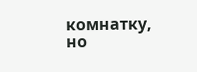комнатку, но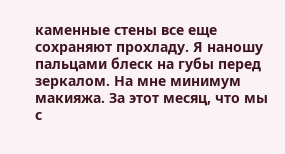каменные стены все еще сохраняют прохладу. Я наношу пальцами блеск на губы перед зеркалом. На мне минимум макияжа. За этот месяц, что мы с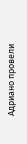Адриано провели